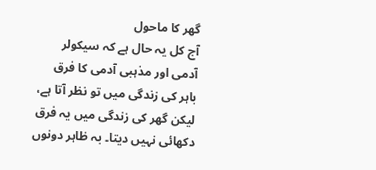گھر کا ماحول
آج کل یہ حال ہے کہ سیکولر آدمی اور مذہبی آدمی کا فرق باہر کی زندگی میں تو نظر آتا ہے، لیکن گھر کی زندگی میں یہ فرق دکھائی نہیں دیتا۔ بہ ظاہر دونوں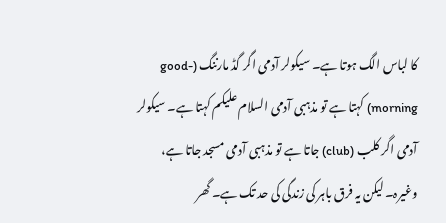کا لباس الگ ہوتا ہے۔ سیکولر آدمی اگر گڈ مارننگ (good-morning) کہتا ہے تو مذہبی آدمی السلام علیکم کہتا ہے۔ سیکولر آدمی اگر کلب (club) جاتا ہے تو مذہبی آدمی مسجد جاتا ہے، وغیرہ۔ لیکن یہ فرق باہر کی زندگی کی حد تک ہے۔ گھر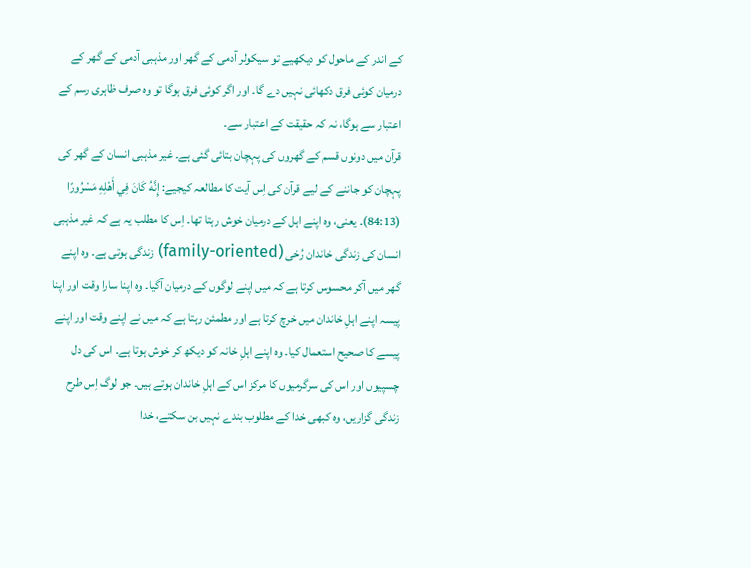کے اندر کے ماحول کو دیکھيے تو سیکولر آدمی کے گھر اور مذہبی آدمی کے گھر کے درمیان کوئی فرق دکھائی نہیں دے گا۔ اور اگر کوئی فرق ہوگا تو وہ صرف ظاہری رسم کے اعتبار سے ہوگا، نہ کہ حقیقت کے اعتبار سے۔
قرآن میں دونوں قسم کے گھروں کی پہچان بتائی گئی ہے۔ غیر مذہبی انسان کے گھر کی پہچان کو جاننے کے لیے قرآن کی اِس آیت کا مطالعہ کیجيے: إِنَّهُ كَانَ فِي أَهْلِهِ مَسْرُورًا (84:13)۔ یعنی، وہ اپنے اہل کے درمیان خوش رہتا تھا۔ اِس کا مطلب یہ ہے کہ غیر مذہبی انسان کی زندگی خاندان رُخی (family-oriented) زندگی ہوتی ہے۔ وہ اپنے گھر میں آکر محسوس کرتا ہے کہ میں اپنے لوگوں کے درمیان آگیا۔ وہ اپنا سارا وقت اور اپنا پیسہ اپنے اہلِ خاندان میں خرچ کرتا ہے اور مطمئن رہتا ہے کہ میں نے اپنے وقت اور اپنے پیسے کا صحیح استعمال کیا۔ وہ اپنے اہلِ خانہ کو دیکھ کر خوش ہوتا ہے۔ اس کی دل چسپیوں اور اس کی سرگرمیوں کا مرکز اس کے اہلِ خاندان ہوتے ہیں۔ جو لوگ اِس طرح زندگی گزاریں، وہ کبھی خدا کے مطلوب بندے نہیں بن سکتے، خدا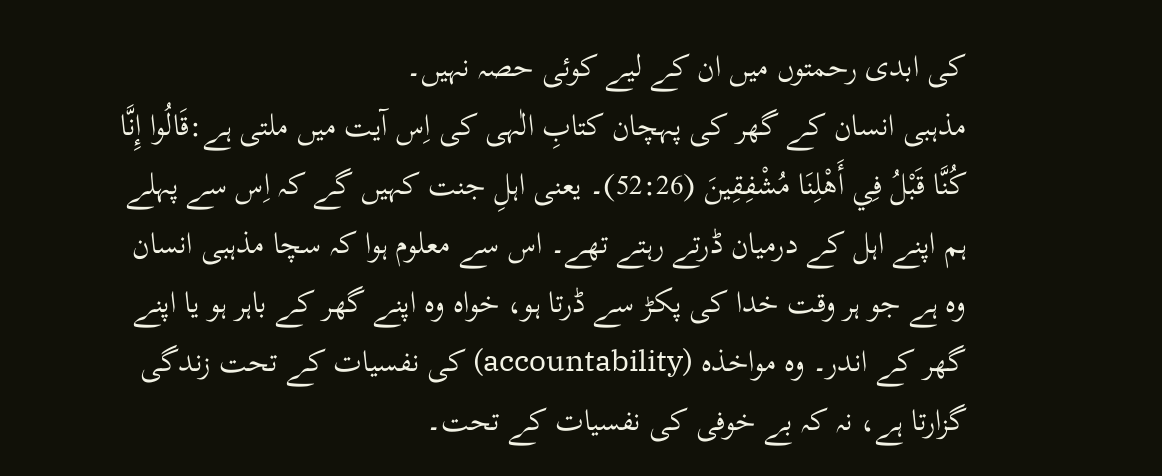کی ابدی رحمتوں میں ان کے لیے کوئی حصہ نہیں۔
مذہبی انسان کے گھر کی پہچان کتابِ الٰہی کی اِس آیت میں ملتی ہے:قَالُوا إِنَّا كُنَّا قَبْلُ فِي أَهْلِنَا مُشْفِقِينَ (52:26)۔ یعنی اہلِ جنت کہیں گے کہ اِس سے پہلے ہم اپنے اہل کے درمیان ڈرتے رہتے تھے۔ اس سے معلوم ہوا کہ سچا مذہبی انسان وہ ہے جو ہر وقت خدا کی پکڑ سے ڈرتا ہو، خواہ وہ اپنے گھر کے باہر ہو یا اپنے گھر کے اندر۔ وہ مواخذہ (accountability) کی نفسیات کے تحت زندگی گزارتا ہے، نہ کہ بے خوفی کی نفسیات کے تحت۔